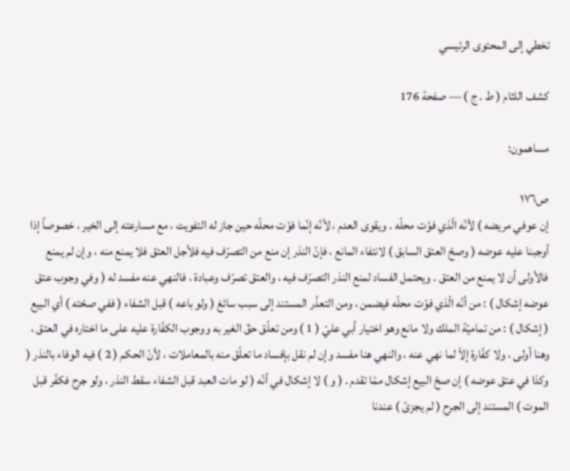تخطي إلى المحتوى الرئيسي

كشف اللثام ( ط . ج ) — صفحة 176

مساهمون:

ص١٧٦
إن عوفي مريضه ) لأنّه الّذي فوّت محلّه . ويقوى العدم ، لأنّه إنّما فوّت محلّه حين جاز له التفويت ، مع مسارعته إلى الخير ، خصوصاً إذا أوجبنا عليه عوضه ( وصحّ العتق السابق ) لانتفاء المانع ، فإنّ النذر إن منع من التصرّف فيه فلأجل العتق فلا يمنع منه ، وإن لم يمنع فالأولى أن لا يمنع من العتق . ويحتمل الفساد لمنع النذر التصرّف فيه ، والعتق تصرّف وعبادة ، فالنهي عنه مفسد له ( وفي وجوب عتق عوضه إشكال ) : من أنّه الّذي فوّت محلّه فيضمن ، ومن التعذّر المستند إلى سبب سائغ ( ولو باعه ) قبل الشفاء ( ففي صحّته ) أي البيع ( إشكال ) : من تماميّة الملك ولا مانع وهو اختيار أبي عليّ ( 1 ) ومن تعلّق حقّ الغير به ووجوب الكفّارة عليه على ما اختاره في العتق ، وهنا أولى ، ولا كفّارة إلاّ لما نهي عنه ، والنهي هنا مفسد وإن لم نقل بإفساد ما تعلّق منه بالمعاملات ، لأنّ الحكم ( 2 ) فيه الوفاء بالنذر ( وكذا في عتق عوضه ) إن صحّ البيع إشكال ممّا تقدم . ( و ) لا إشكال في أنّه ( لو مات العبد قبل الشفاء سقط النذر ، ولو جرح فكفّر قبل الموت ) المستند إلى الجرح ( لم يجزئ ) عندنا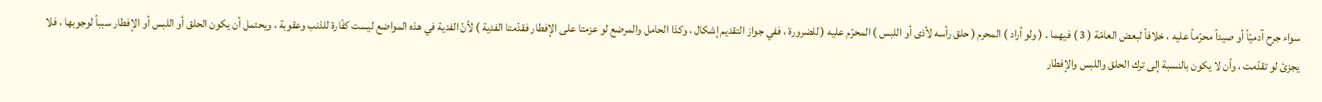سواء جرح آدميّاً أو صيداً محرّماً عليه ، خلافاً لبعض العامّة ( 3 ) فيهما . ( ولو أراد ) المحرم ( حلق رأسه لأذى أو اللبس ) المحرّم عليه ( للضرورة ، ففي جواز التقديم إشكال ، وكذا الحامل والمرضع لو عزمتا على الإفطار فقدّمتا الفدية ) لأنّ الفدية في هذه المواضع ليست كفّارة للذنب وعقوبة ، ويحتمل أن يكون الحلق أو اللبس أو الإفطار سبباً لوجوبها ، فلا يجزئ لو تقدّمت ، وأن لا يكون بالنسبة إلى ترك الحلق واللبس والإفطار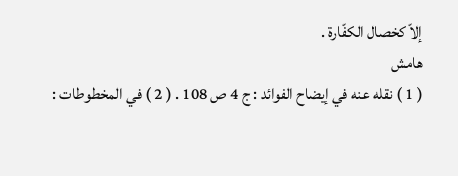إلاّ كخصال الكفّارة .
هامش
( 1 ) نقله عنه في إيضاح الفوائد : ج 4 ص 108 . ( 2 ) في المخطوطات :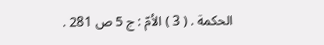الحكمة . ( 3 ) الاُمّ : ج 5 ص 281 .